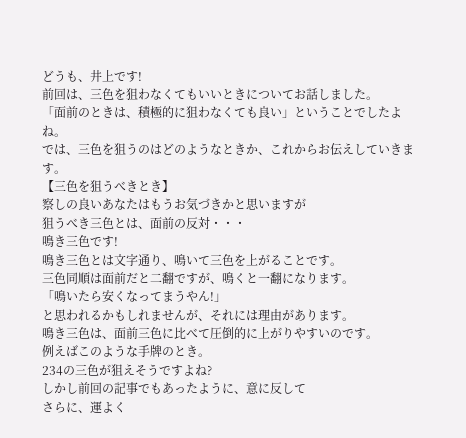どうも、井上です!
前回は、三色を狙わなくてもいいときについてお話しました。
「面前のときは、積極的に狙わなくても良い」ということでしたよね。
では、三色を狙うのはどのようなときか、これからお伝えしていきます。
【三色を狙うべきとき】
察しの良いあなたはもうお気づきかと思いますが
狙うべき三色とは、面前の反対・・・
鳴き三色です!
鳴き三色とは文字通り、鳴いて三色を上がることです。
三色同順は面前だと二翻ですが、鳴くと一翻になります。
「鳴いたら安くなってまうやん!」
と思われるかもしれませんが、それには理由があります。
鳴き三色は、面前三色に比べて圧倒的に上がりやすいのです。
例えばこのような手牌のとき。
234の三色が狙えそうですよね?
しかし前回の記事でもあったように、意に反して
さらに、運よく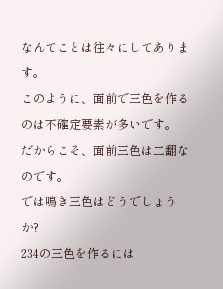なんてことは往々にしてあります。
このように、面前で三色を作るのは不確定要素が多いです。
だからこそ、面前三色は二翻なのです。
では鳴き三色はどうでしょうか?
234の三色を作るには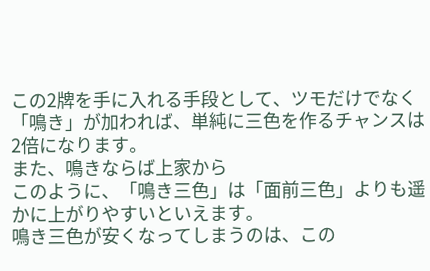この2牌を手に入れる手段として、ツモだけでなく「鳴き」が加われば、単純に三色を作るチャンスは2倍になります。
また、鳴きならば上家から
このように、「鳴き三色」は「面前三色」よりも遥かに上がりやすいといえます。
鳴き三色が安くなってしまうのは、この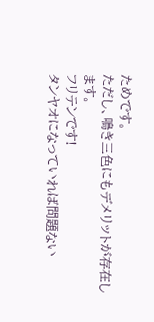ためです。
ただし、鳴き三色にもデメリットが存在します。
フリテンです!
タンヤオになっていれば問題ない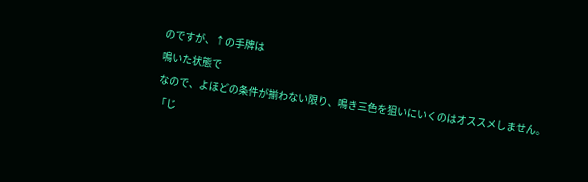のですが、↑の手牌は
鳴いた状態で
なので、よほどの条件が揃わない限り、鳴き三色を狙いにいくのはオススメしません。
「じ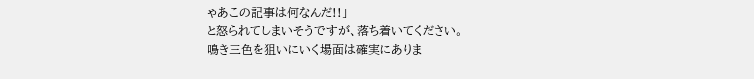ゃあこの記事は何なんだ!!」
と怒られてしまいそうですが、落ち着いてください。
鳴き三色を狙いにいく場面は確実にありま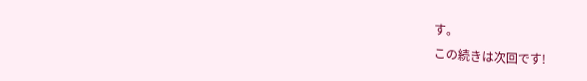す。
この続きは次回です!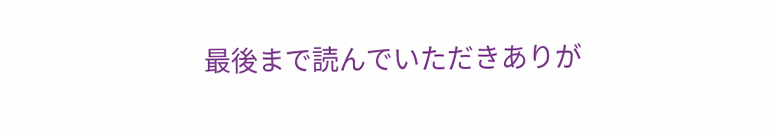最後まで読んでいただきありが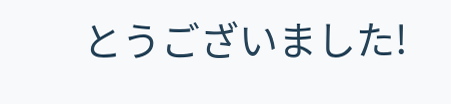とうございました!